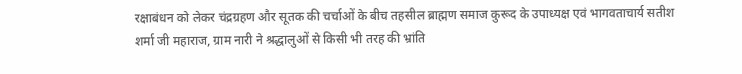रक्षाबंधन को लेकर चंद्रग्रहण और सूतक की चर्चाओं के बीच तहसील ब्राह्मण समाज कुरूद के उपाध्यक्ष एवं भागवताचार्य सतीश शर्मा जी महाराज, ग्राम नारी ने श्रद्धालुओं से किसी भी तरह की भ्रांति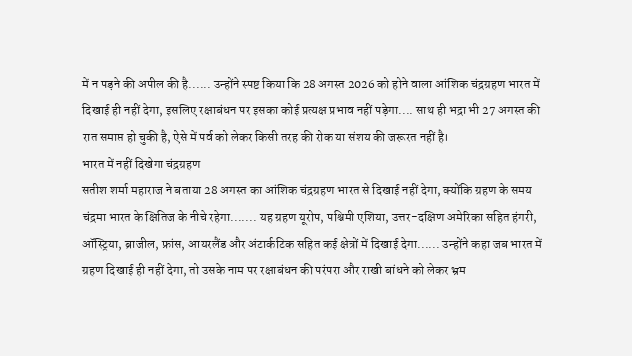में न पड़ने की अपील की है...... उन्होंने स्पष्ट किया कि 28 अगस्त 2026 को होने वाला आंशिक चंद्रग्रहण भारत में दिखाई ही नहीं देगा, इसलिए रक्षाबंधन पर इसका कोई प्रत्यक्ष प्रभाव नहीं पड़ेगा.... साथ ही भद्रा भी 27 अगस्त की रात समाप्त हो चुकी है, ऐसे में पर्व को लेकर किसी तरह की रोक या संशय की जरूरत नहीं है।
भारत में नहीं दिखेगा चंद्रग्रहण
सतीश शर्मा महाराज ने बताया 28 अगस्त का आंशिक चंद्रग्रहण भारत से दिखाई नहीं देगा, क्योंकि ग्रहण के समय चंद्रमा भारत के क्षितिज के नीचे रहेगा....... यह ग्रहण यूरोप, पश्चिमी एशिया, उत्तर-दक्षिण अमेरिका सहित हंगरी, ऑस्ट्रिया, ब्राजील, फ्रांस, आयरलैंड और अंटार्कटिक सहित कई क्षेत्रों में दिखाई देगा...... उन्होंने कहा जब भारत में ग्रहण दिखाई ही नहीं देगा, तो उसके नाम पर रक्षाबंधन की परंपरा और राखी बांधने को लेकर भ्रम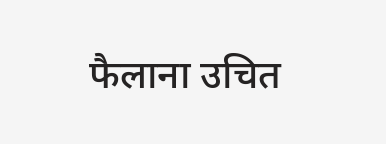फैलाना उचित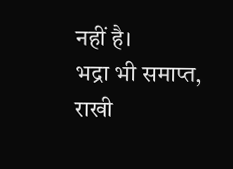नहीं है।
भद्रा भी समाप्त, राखी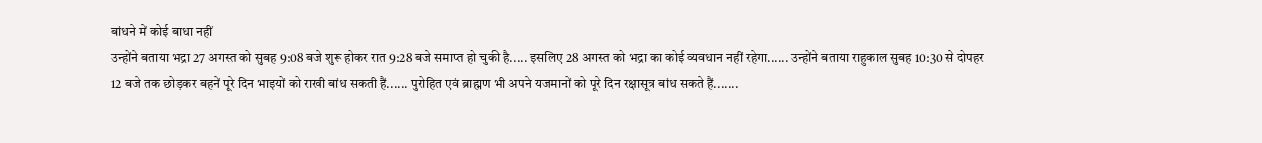बांधने में कोई बाधा नहीं
उन्होंने बताया भद्रा 27 अगस्त को सुबह 9:08 बजे शुरू होकर रात 9:28 बजे समाप्त हो चुकी है..... इसलिए 28 अगस्त को भद्रा का कोई व्यवधान नहीं रहेगा...... उन्होंने बताया राहुकाल सुबह 10:30 से दोपहर 12 बजे तक छोड़कर बहनें पूरे दिन भाइयों को राखी बांध सकती हैं...... पुरोहित एवं ब्राह्मण भी अपने यजमानों को पूरे दिन रक्षासूत्र बांध सकते हैं.......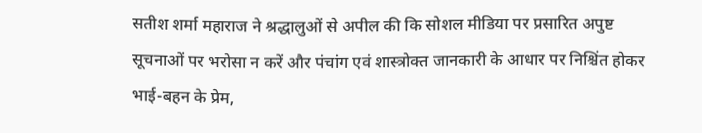सतीश शर्मा महाराज ने श्रद्धालुओं से अपील की कि सोशल मीडिया पर प्रसारित अपुष्ट सूचनाओं पर भरोसा न करें और पंचांग एवं शास्त्रोक्त जानकारी के आधार पर निश्चिंत होकर भाई-बहन के प्रेम,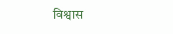विश्वास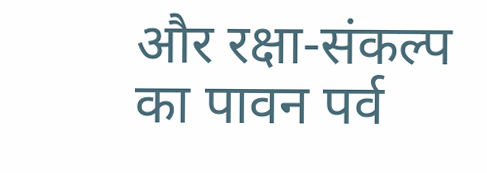और रक्षा-संकल्प का पावन पर्व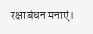रक्षाबंधन मनाएं।